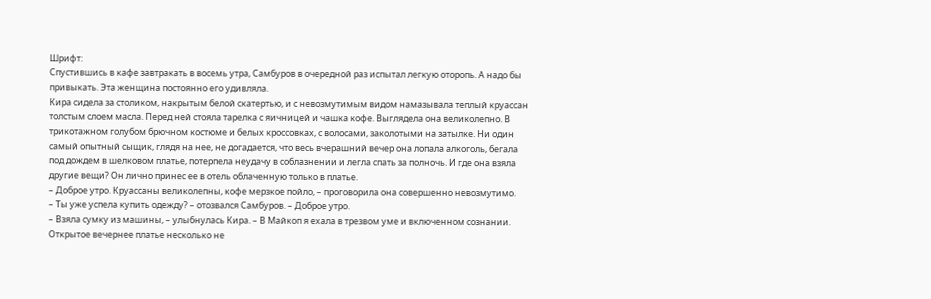Шрифт:
Спустившись в кафе завтракать в восемь утра, Самбуров в очередной раз испытал легкую оторопь. А надо бы привыкать. Эта женщина постоянно его удивляла.
Кира сидела за столиком, накрытым белой скатертью, и с невозмутимым видом намазывала теплый круассан толстым слоем масла. Перед ней стояла тарелка с яичницей и чашка кофе. Выглядела она великолепно. В трикотажном голубом брючном костюме и белых кроссовках, с волосами, заколотыми на затылке. Ни один самый опытный сыщик, глядя на нее, не догадается, что весь вчерашний вечер она лопала алкоголь, бегала под дождем в шелковом платье, потерпела неудачу в соблазнении и легла спать за полночь. И где она взяла другие вещи? Он лично принес ее в отель облаченную только в платье.
– Доброе утро. Круассаны великолепны, кофе мерзкое пойло, – проговорила она совершенно невозмутимо.
– Ты уже успела купить одежду? – отозвался Самбуров. – Доброе утро.
– Взяла сумку из машины, – улыбнулась Кира. – В Майкоп я ехала в трезвом уме и включенном сознании. Открытое вечернее платье несколько не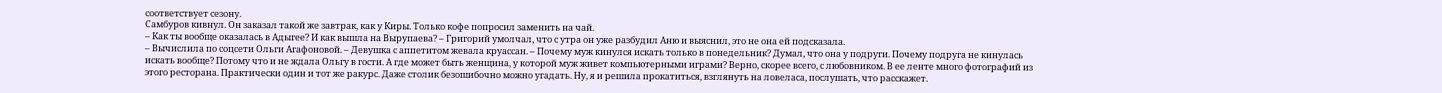соответствует сезону.
Самбуров кивнул. Он заказал такой же завтрак, как у Киры. Только кофе попросил заменить на чай.
– Как ты вообще оказалась в Адыгее? И как вышла на Вырупаева? – Григорий умолчал, что с утра он уже разбудил Аню и выяснил, это не она ей подсказала.
– Вычислила по соцсети Ольги Агафоновой. – Девушка с аппетитом жевала круассан. – Почему муж кинулся искать только в понедельник? Думал, что она у подруги. Почему подруга не кинулась искать вообще? Потому что и не ждала Ольгу в гости. А где может быть женщина, у которой муж живет компьютерными играми? Верно, скорее всего, с любовником. В ее ленте много фотографий из этого ресторана. Практически один и тот же ракурс. Даже столик безошибочно можно угадать. Ну, я и решила прокатиться, взглянуть на ловеласа, послушать, что расскажет.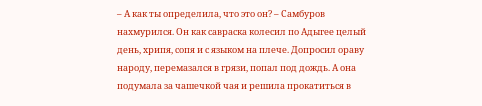– А как ты определила, что это он? – Самбуров нахмурился. Он как савраска колесил по Адыгее целый день, хрипя, сопя и с языком на плече. Допросил ораву народу, перемазался в грязи, попал под дождь. А она подумала за чашечкой чая и решила прокатиться в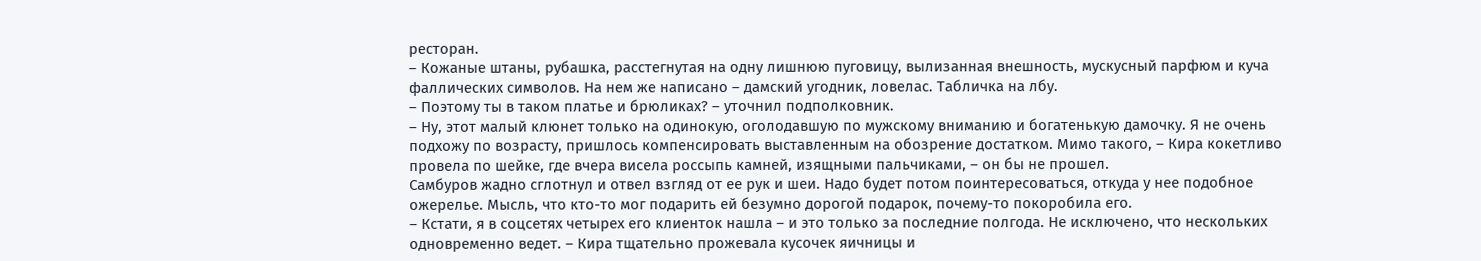ресторан.
– Кожаные штаны, рубашка, расстегнутая на одну лишнюю пуговицу, вылизанная внешность, мускусный парфюм и куча фаллических символов. На нем же написано – дамский угодник, ловелас. Табличка на лбу.
– Поэтому ты в таком платье и брюликах? – уточнил подполковник.
– Ну, этот малый клюнет только на одинокую, оголодавшую по мужскому вниманию и богатенькую дамочку. Я не очень подхожу по возрасту, пришлось компенсировать выставленным на обозрение достатком. Мимо такого, – Кира кокетливо провела по шейке, где вчера висела россыпь камней, изящными пальчиками, – он бы не прошел.
Самбуров жадно сглотнул и отвел взгляд от ее рук и шеи. Надо будет потом поинтересоваться, откуда у нее подобное ожерелье. Мысль, что кто-то мог подарить ей безумно дорогой подарок, почему-то покоробила его.
– Кстати, я в соцсетях четырех его клиенток нашла – и это только за последние полгода. Не исключено, что нескольких одновременно ведет. – Кира тщательно прожевала кусочек яичницы и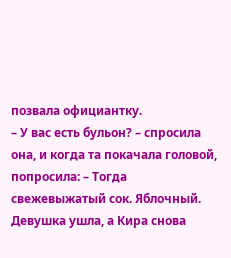позвала официантку.
– У вас есть бульон? – спросила она, и когда та покачала головой, попросила: – Тогда свежевыжатый сок. Яблочный.
Девушка ушла, а Кира снова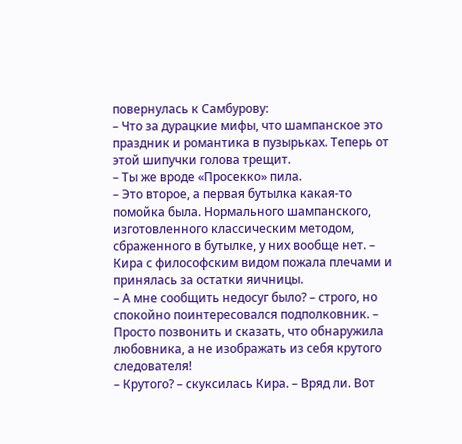повернулась к Самбурову:
– Что за дурацкие мифы, что шампанское это праздник и романтика в пузырьках. Теперь от этой шипучки голова трещит.
– Ты же вроде «Просекко» пила.
– Это второе, а первая бутылка какая-то помойка была. Нормального шампанского, изготовленного классическим методом, сбраженного в бутылке, у них вообще нет. – Кира с философским видом пожала плечами и принялась за остатки яичницы.
– А мне сообщить недосуг было? – строго, но спокойно поинтересовался подполковник. – Просто позвонить и сказать, что обнаружила любовника, а не изображать из себя крутого следователя!
– Крутого? – скуксилась Кира. – Вряд ли. Вот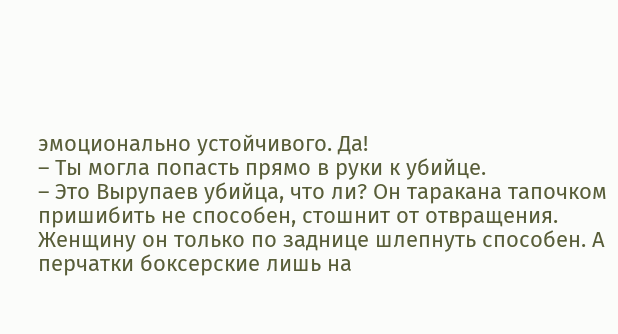эмоционально устойчивого. Да!
– Ты могла попасть прямо в руки к убийце.
– Это Вырупаев убийца, что ли? Он таракана тапочком пришибить не способен, стошнит от отвращения. Женщину он только по заднице шлепнуть способен. А перчатки боксерские лишь на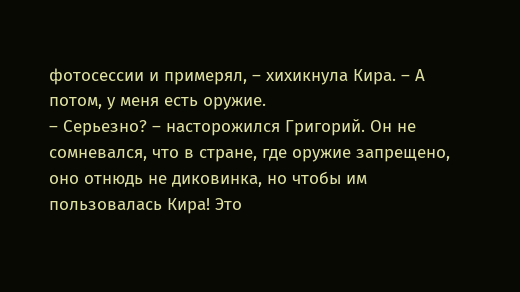фотосессии и примерял, – хихикнула Кира. – А потом, у меня есть оружие.
– Серьезно? – насторожился Григорий. Он не сомневался, что в стране, где оружие запрещено, оно отнюдь не диковинка, но чтобы им пользовалась Кира! Это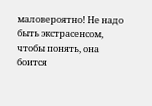маловероятно! Не надо быть экстрасенсом, чтобы понять, она боится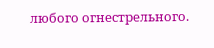любого огнестрельного.